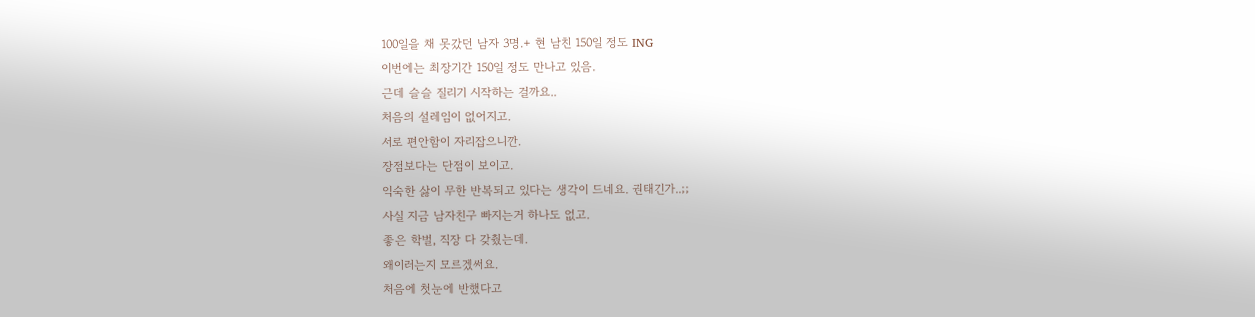100일을 채 못갔던 남자 3명.+ 현 남친 150일 정도 ING
이번에는 최장기간 150일 정도 만나고 있음.
근데 슬슬 질리기 시작하는 걸까요..
처음의 설레임이 없어지고.
서로 편안함이 자리잡으니깐.
장점보다는 단점이 보이고.
익숙한 삻이 무한 반복되고 있다는 생각이 드네요. 권태긴가..;;
사실 지금 남자친구 빠지는거 하나도 없고.
좋은 학벌, 직장 다 갖췄는데.
왜이러는지 모르겠써요.
처음에 첫눈에 반했다고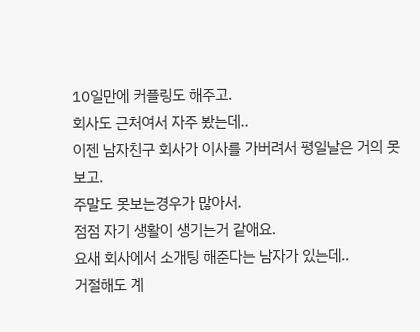10일만에 커플링도 해주고.
회사도 근처여서 자주 봤는데..
이젠 남자친구 회사가 이사를 가버려서 평일날은 거의 못보고.
주말도 못보는경우가 많아서.
점점 자기 생활이 생기는거 같애요.
요새 회사에서 소개팅 해준다는 남자가 있는데..
거절해도 계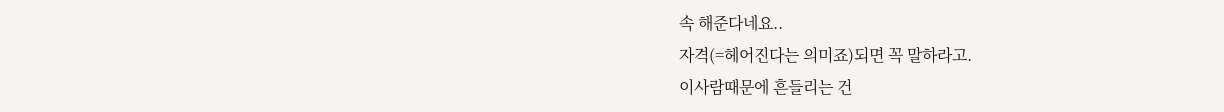속 해준다네요..
자격(=헤어진다는 의미죠)되면 꼭 말하라고.
이사람때문에 흔들리는 건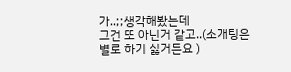가..;;생각해봤는데
그건 또 아닌거 같고..(소개팅은 별로 하기 싫거든요 )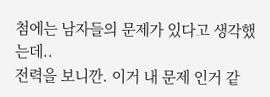첨에는 남자들의 문제가 있다고 생각했는데..
전력을 보니깐. 이거 내 문제 인거 같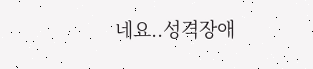네요..성격장애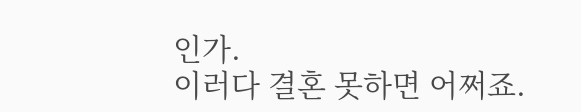인가.
이러다 결혼 못하면 어쩌죠.